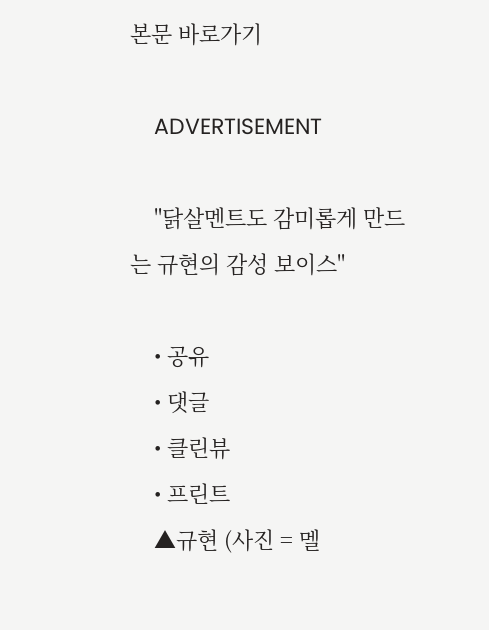본문 바로가기

    ADVERTISEMENT

    "닭살멘트도 감미롭게 만드는 규현의 감성 보이스"

    • 공유
    • 댓글
    • 클린뷰
    • 프린트
    ▲규현 (사진 = 멜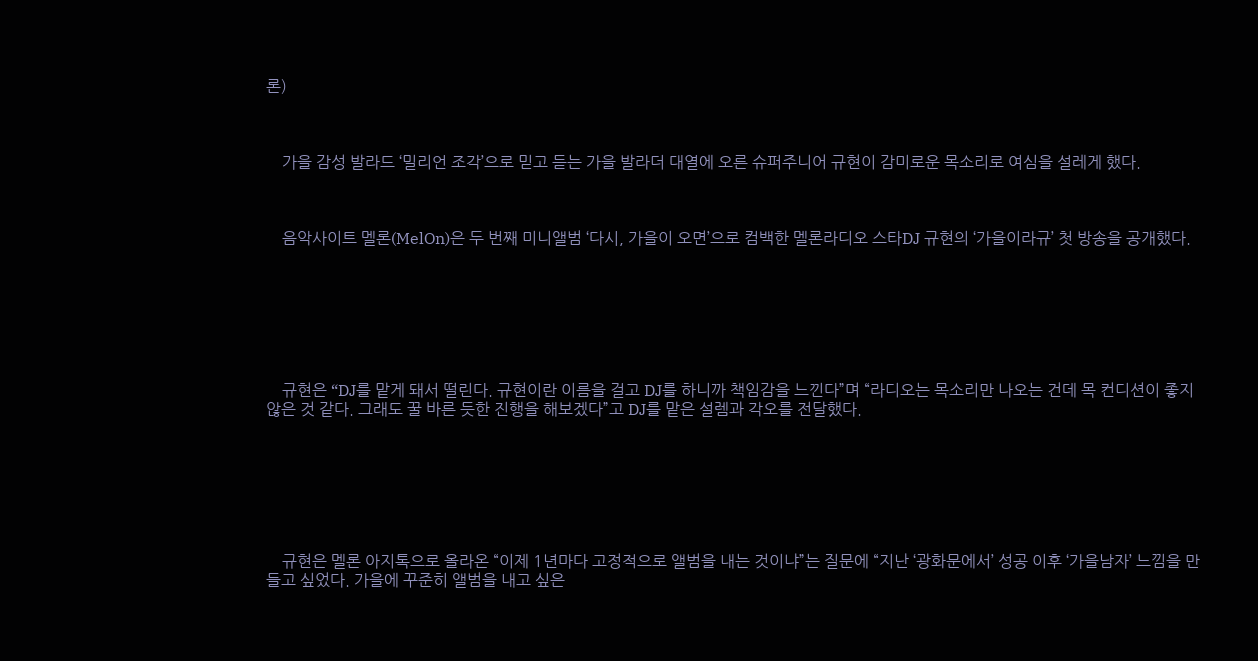론)



    가을 감성 발라드 ‘밀리언 조각’으로 믿고 듣는 가을 발라더 대열에 오른 슈퍼주니어 규현이 감미로운 목소리로 여심을 설레게 했다.



    음악사이트 멜론(MelOn)은 두 번째 미니앨범 ‘다시, 가을이 오면’으로 컴백한 멜론라디오 스타DJ 규현의 ‘가을이라규’ 첫 방송을 공개했다.







    규현은 “DJ를 맡게 돼서 떨린다. 규현이란 이름을 걸고 DJ를 하니까 책임감을 느낀다”며 “라디오는 목소리만 나오는 건데 목 컨디션이 좋지 않은 것 같다. 그래도 꿀 바른 듯한 진행을 해보겠다”고 DJ를 맡은 설렘과 각오를 전달했다.







    규현은 멜론 아지톡으로 올라온 “이제 1년마다 고정적으로 앨범을 내는 것이냐”는 질문에 “지난 ‘광화문에서’ 성공 이후 ‘가을남자’ 느낌을 만들고 싶었다. 가을에 꾸준히 앨범을 내고 싶은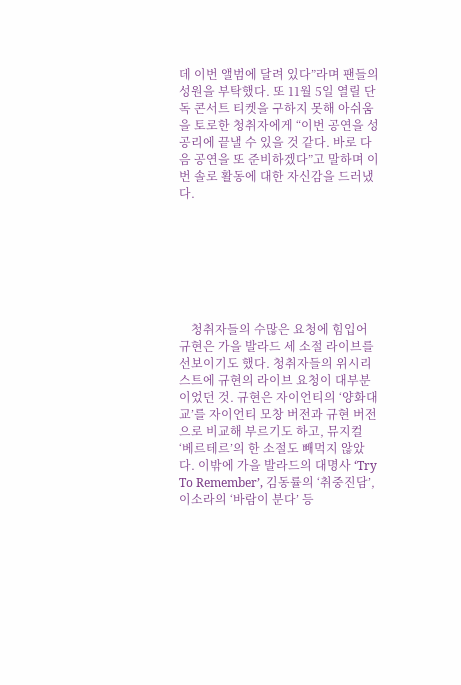데 이번 앨범에 달려 있다”라며 팬들의 성원을 부탁했다. 또 11월 5일 열릴 단독 콘서트 티켓을 구하지 못해 아쉬움을 토로한 청취자에게 “이번 공연을 성공리에 끝낼 수 있을 것 같다. 바로 다음 공연을 또 준비하겠다”고 말하며 이번 솔로 활동에 대한 자신감을 드러냈다.







    청취자들의 수많은 요청에 힘입어 규현은 가을 발라드 세 소절 라이브를 선보이기도 했다. 청취자들의 위시리스트에 규현의 라이브 요청이 대부분이었던 것. 규현은 자이언티의 ‘양화대교’를 자이언티 모창 버전과 규현 버전으로 비교해 부르기도 하고, 뮤지컬 ‘베르테르’의 한 소절도 빼먹지 않았다. 이밖에 가을 발라드의 대명사 ‘Try To Remember’, 김동률의 ‘취중진담’, 이소라의 ‘바람이 분다’ 등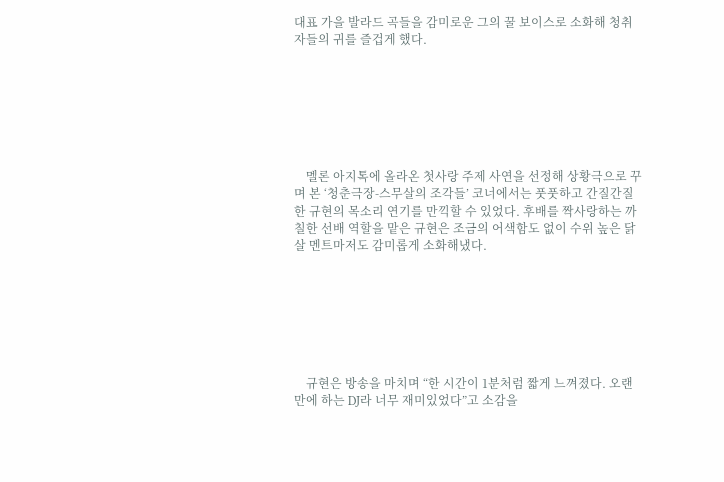대표 가을 발라드 곡들을 감미로운 그의 꿀 보이스로 소화해 청취자들의 귀를 즐겁게 했다.







    멜론 아지톡에 올라온 첫사랑 주제 사연을 선정해 상황극으로 꾸며 본 ‘청춘극장-스무살의 조각들’ 코너에서는 풋풋하고 간질간질한 규현의 목소리 연기를 만끽할 수 있었다. 후배를 짝사랑하는 까칠한 선배 역할을 맡은 규현은 조금의 어색함도 없이 수위 높은 닭살 멘트마저도 감미롭게 소화해냈다.







    규현은 방송을 마치며 “한 시간이 1분처럼 짧게 느껴졌다. 오랜만에 하는 DJ라 너무 재미있었다”고 소감을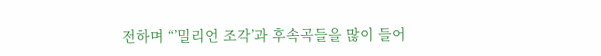전하며 “’밀리언 조각’과 후속곡들을 많이 들어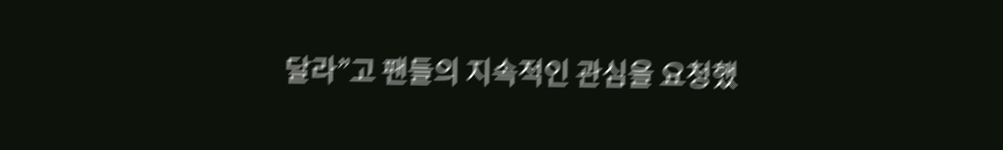달라”고 팬들의 지속적인 관심을 요청했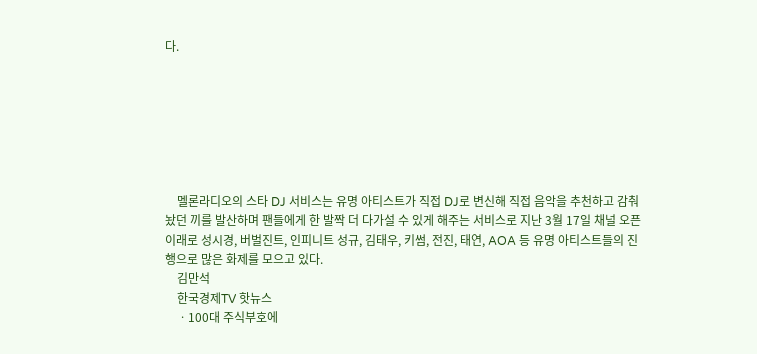다.







    멜론라디오의 스타 DJ 서비스는 유명 아티스트가 직접 DJ로 변신해 직접 음악을 추천하고 감춰놨던 끼를 발산하며 팬들에게 한 발짝 더 다가설 수 있게 해주는 서비스로 지난 3월 17일 채널 오픈 이래로 성시경, 버벌진트, 인피니트 성규, 김태우, 키썸, 전진, 태연, AOA 등 유명 아티스트들의 진행으로 많은 화제를 모으고 있다.
    김만석
    한국경제TV 핫뉴스
    ㆍ100대 주식부호에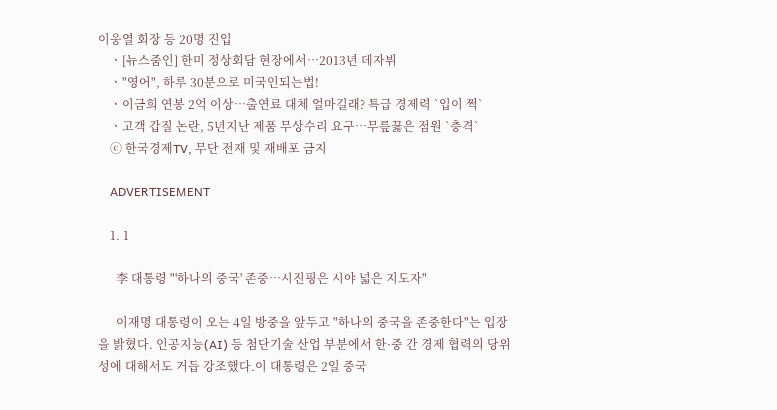이웅열 회장 등 20명 진입
    ㆍ[뉴스줌인] 한미 정상회담 현장에서…2013년 데자뷔
    ㆍ"영어", 하루 30분으로 미국인되는법!
    ㆍ이금희 연봉 2억 이상…출연료 대체 얼마길래? 특급 경제력 `입이 쩍`
    ㆍ고객 갑질 논란, 5년지난 제품 무상수리 요구…무릎꿇은 점원 `충격`
    ⓒ 한국경제TV, 무단 전재 및 재배포 금지

    ADVERTISEMENT

    1. 1

      李 대통령 "'하나의 중국' 존중…시진핑은 시야 넓은 지도자"

      이재명 대통령이 오는 4일 방중을 앞두고 "하나의 중국을 존중한다"는 입장을 밝혔다. 인공지능(AI) 등 첨단기술 산업 부분에서 한·중 간 경제 협력의 당위성에 대해서도 거듭 강조했다.이 대통령은 2일 중국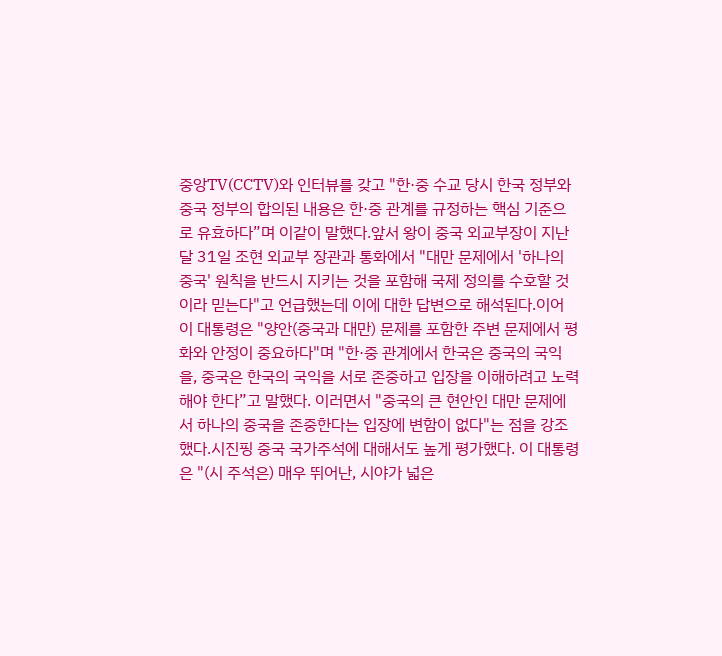중앙TV(CCTV)와 인터뷰를 갖고 "한·중 수교 당시 한국 정부와 중국 정부의 합의된 내용은 한·중 관계를 규정하는 핵심 기준으로 유효하다”며 이같이 말했다.앞서 왕이 중국 외교부장이 지난달 31일 조현 외교부 장관과 통화에서 "대만 문제에서 '하나의 중국' 원칙을 반드시 지키는 것을 포함해 국제 정의를 수호할 것이라 믿는다"고 언급했는데 이에 대한 답변으로 해석된다.이어 이 대통령은 "양안(중국과 대만) 문제를 포함한 주변 문제에서 평화와 안정이 중요하다"며 "한·중 관계에서 한국은 중국의 국익을, 중국은 한국의 국익을 서로 존중하고 입장을 이해하려고 노력해야 한다”고 말했다. 이러면서 "중국의 큰 현안인 대만 문제에서 하나의 중국을 존중한다는 입장에 변함이 없다"는 점을 강조했다.시진핑 중국 국가주석에 대해서도 높게 평가했다. 이 대통령은 "(시 주석은) 매우 뛰어난, 시야가 넓은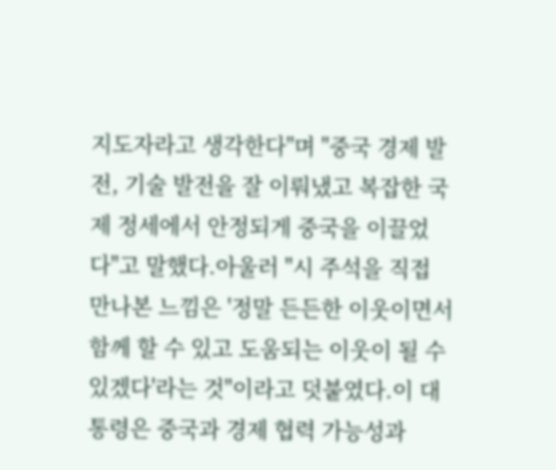지도자라고 생각한다"며 "중국 경제 발전, 기술 발전을 잘 이뤄냈고 복잡한 국제 정세에서 안정되게 중국을 이끌었다"고 말했다.아울러 "시 주석을 직접 만나본 느낌은 '정말 든든한 이웃이면서 함께 할 수 있고 도움되는 이웃이 될 수 있겠다'라는 것"이라고 덧붙였다.이 대통령은 중국과 경제 협력 가능성과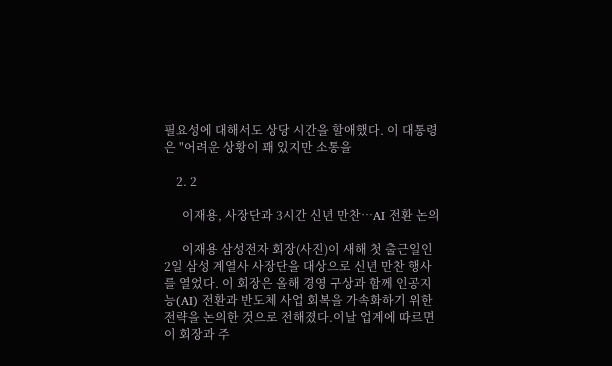필요성에 대해서도 상당 시간을 할애했다. 이 대통령은 "어려운 상황이 꽤 있지만 소통을

    2. 2

      이재용, 사장단과 3시간 신년 만찬…AI 전환 논의

      이재용 삼성전자 회장(사진)이 새해 첫 출근일인 2일 삼성 계열사 사장단을 대상으로 신년 만찬 행사를 열었다. 이 회장은 올해 경영 구상과 함께 인공지능(AI) 전환과 반도체 사업 회복을 가속화하기 위한 전략을 논의한 것으로 전해졌다.이날 업계에 따르면 이 회장과 주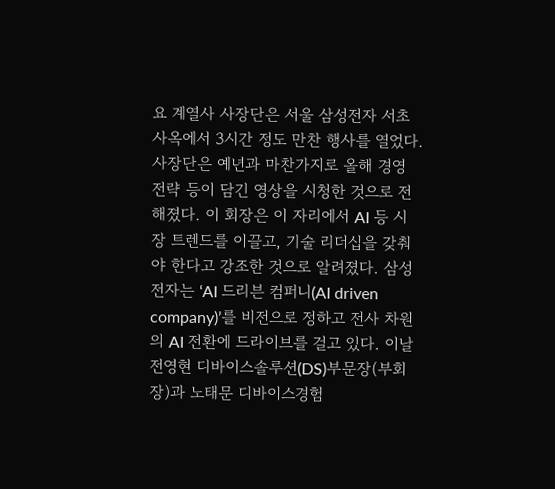요 계열사 사장단은 서울 삼성전자 서초사옥에서 3시간 정도 만찬 행사를 열었다. 사장단은 예년과 마찬가지로 올해 경영 전략 등이 담긴 영상을 시청한 것으로 전해졌다. 이 회장은 이 자리에서 AI 등 시장 트렌드를 이끌고, 기술 리더십을 갖춰야 한다고 강조한 것으로 알려졌다. 삼성전자는 ‘AI 드리븐 컴퍼니(AI driven company)’를 비전으로 정하고 전사 차원의 AI 전환에 드라이브를 걸고 있다. 이날 전영현 디바이스솔루션(DS)부문장(부회장)과 노태문 디바이스경험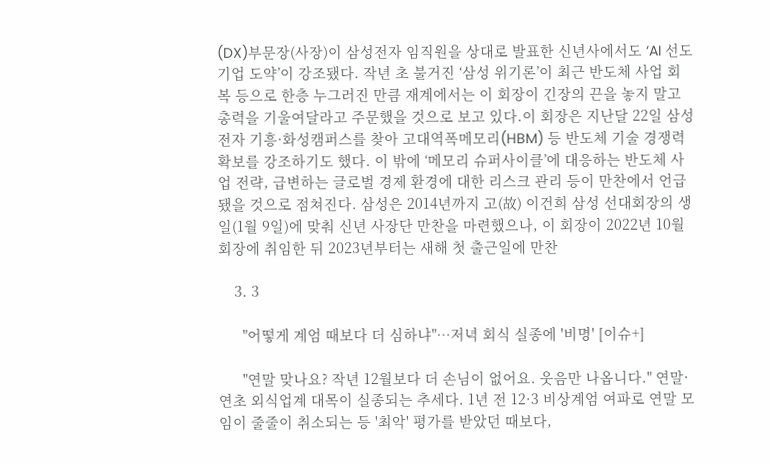(DX)부문장(사장)이 삼성전자 임직원을 상대로 발표한 신년사에서도 ‘AI 선도 기업 도약’이 강조됐다. 작년 초 불거진 ‘삼성 위기론’이 최근 반도체 사업 회복 등으로 한층 누그러진 만큼 재계에서는 이 회장이 긴장의 끈을 놓지 말고 총력을 기울여달라고 주문했을 것으로 보고 있다.이 회장은 지난달 22일 삼성전자 기흥·화성캠퍼스를 찾아 고대역폭메모리(HBM) 등 반도체 기술 경쟁력 확보를 강조하기도 했다. 이 밖에 ‘메모리 슈퍼사이클’에 대응하는 반도체 사업 전략, 급변하는 글로벌 경제 환경에 대한 리스크 관리 등이 만찬에서 언급됐을 것으로 점쳐진다. 삼성은 2014년까지 고(故) 이건희 삼성 선대회장의 생일(1월 9일)에 맞춰 신년 사장단 만찬을 마련했으나, 이 회장이 2022년 10월 회장에 취임한 뒤 2023년부터는 새해 첫 출근일에 만찬

    3. 3

      "어떻게 계엄 때보다 더 심하냐"…저녁 회식 실종에 '비명' [이슈+]

      "연말 맞나요? 작년 12월보다 더 손님이 없어요. 웃음만 나옵니다." 연말·연초 외식업계 대목이 실종되는 추세다. 1년 전 12·3 비상계엄 여파로 연말 모임이 줄줄이 취소되는 등 '최악' 평가를 받았던 때보다,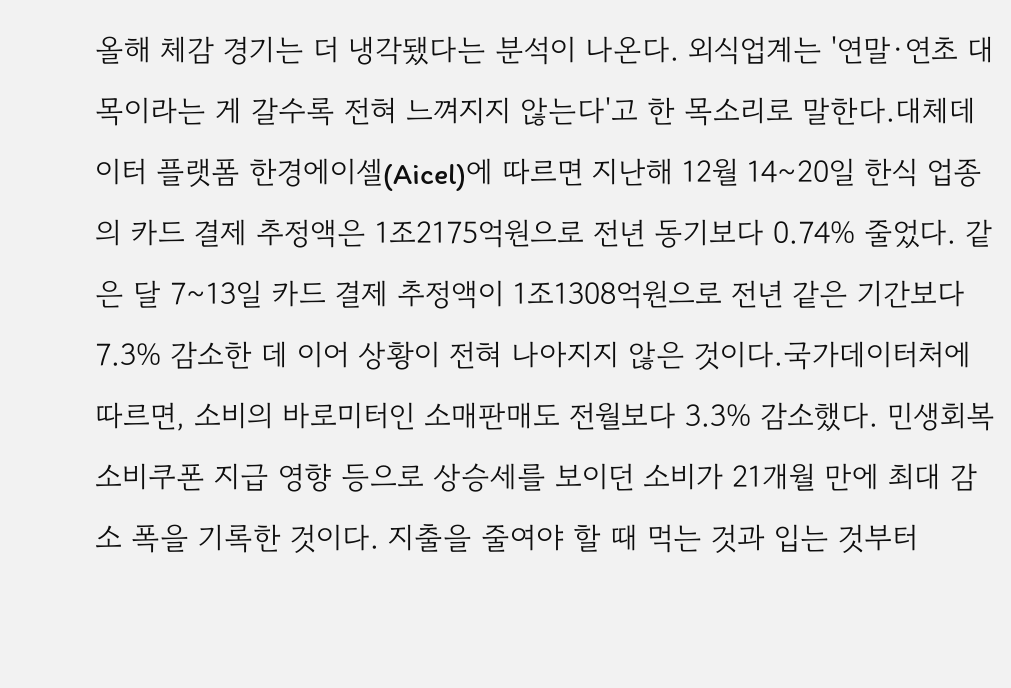올해 체감 경기는 더 냉각됐다는 분석이 나온다. 외식업계는 '연말·연초 대목이라는 게 갈수록 전혀 느껴지지 않는다'고 한 목소리로 말한다.대체데이터 플랫폼 한경에이셀(Aicel)에 따르면 지난해 12월 14~20일 한식 업종의 카드 결제 추정액은 1조2175억원으로 전년 동기보다 0.74% 줄었다. 같은 달 7~13일 카드 결제 추정액이 1조1308억원으로 전년 같은 기간보다 7.3% 감소한 데 이어 상황이 전혀 나아지지 않은 것이다.국가데이터처에 따르면, 소비의 바로미터인 소매판매도 전월보다 3.3% 감소했다. 민생회복 소비쿠폰 지급 영향 등으로 상승세를 보이던 소비가 21개월 만에 최대 감소 폭을 기록한 것이다. 지출을 줄여야 할 때 먹는 것과 입는 것부터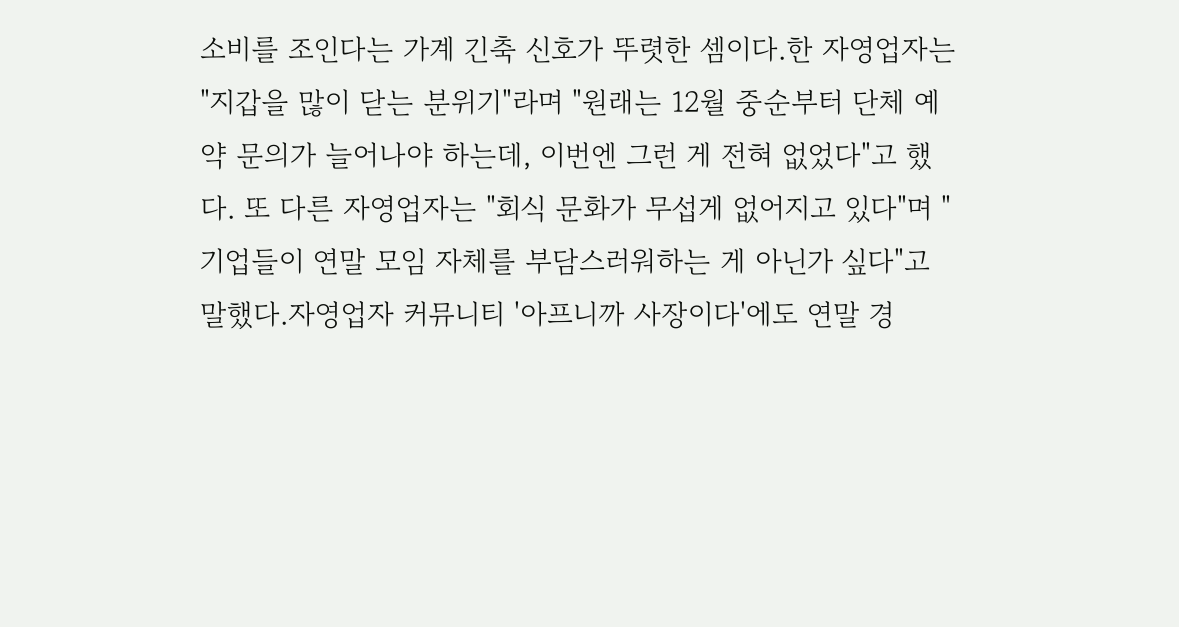소비를 조인다는 가계 긴축 신호가 뚜렷한 셈이다.한 자영업자는 "지갑을 많이 닫는 분위기"라며 "원래는 12월 중순부터 단체 예약 문의가 늘어나야 하는데, 이번엔 그런 게 전혀 없었다"고 했다. 또 다른 자영업자는 "회식 문화가 무섭게 없어지고 있다"며 "기업들이 연말 모임 자체를 부담스러워하는 게 아닌가 싶다"고 말했다.자영업자 커뮤니티 '아프니까 사장이다'에도 연말 경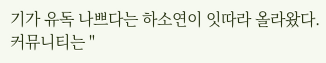기가 유독 나쁘다는 하소연이 잇따라 올라왔다. 커뮤니티는 "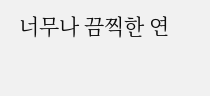너무나 끔찍한 연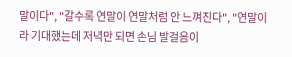말이다", "갈수록 연말이 연말처럼 안 느껴진다", "연말이라 기대했는데 저녁만 되면 손님 발걸음이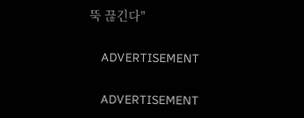뚝 끊긴다"

    ADVERTISEMENT

    ADVERTISEMENT